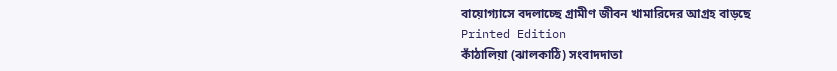বায়োগ্যাসে বদলাচ্ছে গ্রামীণ জীবন খামারিদের আগ্রহ বাড়ছে
Printed Edition
কাঁঠালিয়া (ঝালকাঠি) সংবাদদাতা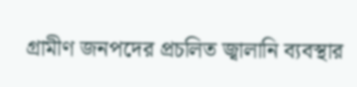গ্রামীণ জনপদের প্রচলিত জ্বালানি ব্যবস্থার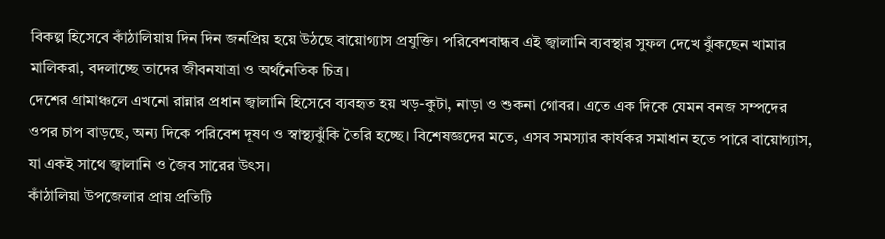বিকল্প হিসেবে কাঁঠালিয়ায় দিন দিন জনপ্রিয় হয়ে উঠছে বায়োগ্যাস প্রযুক্তি। পরিবেশবান্ধব এই জ্বালানি ব্যবস্থার সুফল দেখে ঝুঁকছেন খামার মালিকরা, বদলাচ্ছে তাদের জীবনযাত্রা ও অর্থনৈতিক চিত্র।
দেশের গ্রামাঞ্চলে এখনো রান্নার প্রধান জ্বালানি হিসেবে ব্যবহৃত হয় খড়-কুটা, নাড়া ও শুকনা গোবর। এতে এক দিকে যেমন বনজ সম্পদের ওপর চাপ বাড়ছে, অন্য দিকে পরিবেশ দূষণ ও স্বাস্থ্যঝুঁকি তৈরি হচ্ছে। বিশেষজ্ঞদের মতে, এসব সমস্যার কার্যকর সমাধান হতে পারে বায়োগ্যাস, যা একই সাথে জ্বালানি ও জৈব সারের উৎস।
কাঁঠালিয়া উপজেলার প্রায় প্রতিটি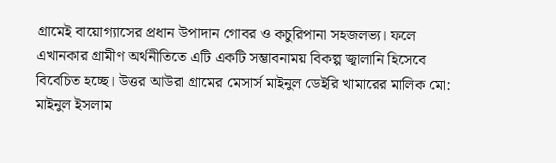গ্রামেই বায়োগ্যাসের প্রধান উপাদান গোবর ও কচুরিপানা সহজলভ্য। ফলে এখানকার গ্রামীণ অর্থনীতিতে এটি একটি সম্ভাবনাময় বিকল্প জ্বালানি হিসেবে বিবেচিত হচ্ছে। উত্তর আউরা গ্রামের মেসার্স মাইনুল ডেইরি খামারের মালিক মো: মাইনুল ইসলাম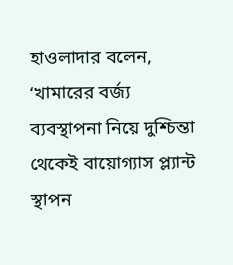হাওলাদার বলেন, ‘খামারের বর্জ্য ব্যবস্থাপনা নিয়ে দুশ্চিন্তা থেকেই বায়োগ্যাস প্ল্যান্ট স্থাপন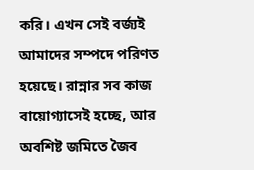করি। এখন সেই বর্জ্যই আমাদের সম্পদে পরিণত হয়েছে। রান্নার সব কাজ বায়োগ্যাসেই হচ্ছে, আর অবশিষ্ট জমিতে জৈব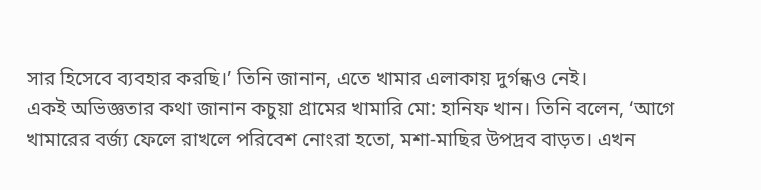সার হিসেবে ব্যবহার করছি।’ তিনি জানান, এতে খামার এলাকায় দুর্গন্ধও নেই।
একই অভিজ্ঞতার কথা জানান কচুয়া গ্রামের খামারি মো: হানিফ খান। তিনি বলেন, ‘আগে খামারের বর্জ্য ফেলে রাখলে পরিবেশ নোংরা হতো, মশা-মাছির উপদ্রব বাড়ত। এখন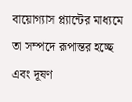বায়োগ্যাস প্ল্যান্টের মাধ্যমে তা সম্পদে রূপান্তর হচ্ছে এবং দূষণ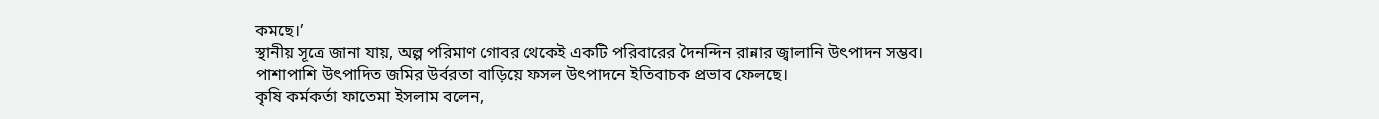কমছে।’
স্থানীয় সূত্রে জানা যায়, অল্প পরিমাণ গোবর থেকেই একটি পরিবারের দৈনন্দিন রান্নার জ্বালানি উৎপাদন সম্ভব। পাশাপাশি উৎপাদিত জমির উর্বরতা বাড়িয়ে ফসল উৎপাদনে ইতিবাচক প্রভাব ফেলছে।
কৃষি কর্মকর্তা ফাতেমা ইসলাম বলেন,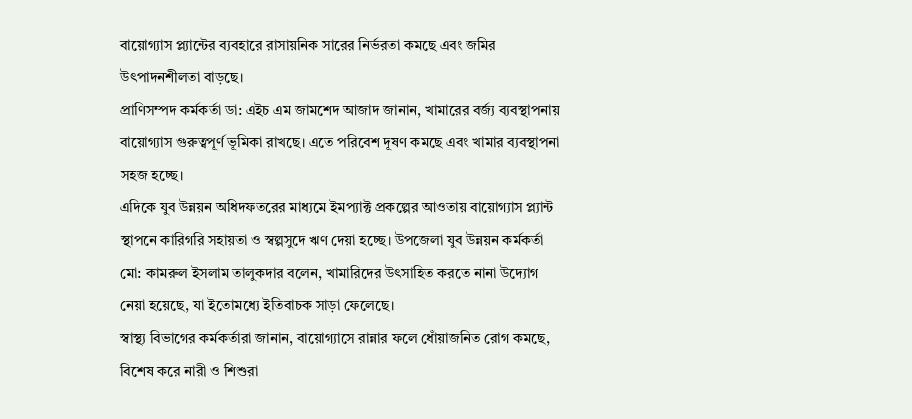বায়োগ্যাস প্ল্যান্টের ব্যবহারে রাসায়নিক সারের নির্ভরতা কমছে এবং জমির উৎপাদনশীলতা বাড়ছে।
প্রাণিসম্পদ কর্মকর্তা ডা: এইচ এম জামশেদ আজাদ জানান, খামারের বর্জ্য ব্যবস্থাপনায় বায়োগ্যাস গুরুত্বপূর্ণ ভূমিকা রাখছে। এতে পরিবেশ দূষণ কমছে এবং খামার ব্যবস্থাপনা সহজ হচ্ছে।
এদিকে যুব উন্নয়ন অধিদফতরের মাধ্যমে ইমপ্যাক্ট প্রকল্পের আওতায় বায়োগ্যাস প্ল্যান্ট স্থাপনে কারিগরি সহায়তা ও স্বল্পসুদে ঋণ দেয়া হচ্ছে। উপজেলা যুব উন্নয়ন কর্মকর্তা মো: কামরুল ইসলাম তালুকদার বলেন, খামারিদের উৎসাহিত করতে নানা উদ্যোগ নেয়া হয়েছে, যা ইতোমধ্যে ইতিবাচক সাড়া ফেলেছে।
স্বাস্থ্য বিভাগের কর্মকর্তারা জানান, বায়োগ্যাসে রান্নার ফলে ধোঁয়াজনিত রোগ কমছে, বিশেষ করে নারী ও শিশুরা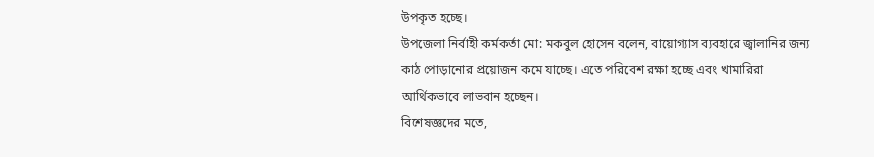উপকৃত হচ্ছে।
উপজেলা নির্বাহী কর্মকর্তা মো: মকবুল হোসেন বলেন, বায়োগ্যাস ব্যবহারে জ্বালানির জন্য কাঠ পোড়ানোর প্রয়োজন কমে যাচ্ছে। এতে পরিবেশ রক্ষা হচ্ছে এবং খামারিরা আর্থিকভাবে লাভবান হচ্ছেন।
বিশেষজ্ঞদের মতে,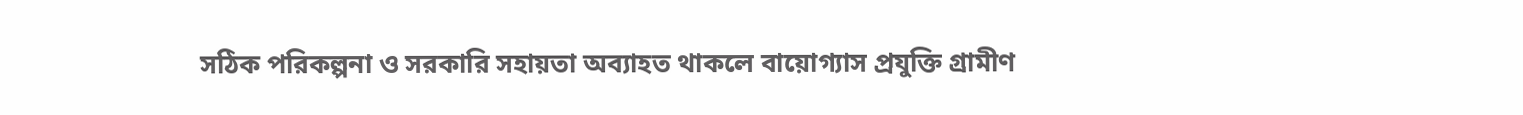সঠিক পরিকল্পনা ও সরকারি সহায়তা অব্যাহত থাকলে বায়োগ্যাস প্রযুক্তি গ্রামীণ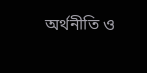অর্থনীতি ও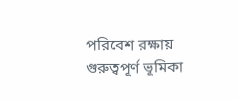পরিবেশ রক্ষায় গুরুত্বপূর্ণ ভূমিকা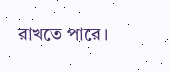রাখতে পারে।